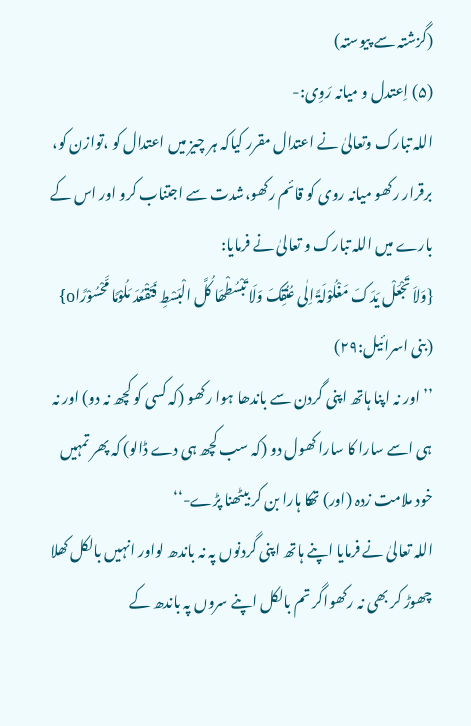(گزشتہ سے پیوستہ)
(۵) اِعتدل و میانہ رَوِی:-
اللہ تبارک وتعالیٰ نے اعتدال مقرر کیاکہ ہر چیز میں اعتدال کو ،توازن کو، برقرار رکھو میانہ روی کو قائم رکھو،شدت سے اجتناب کرو اور اس کے بارے میں اللہ تبارک و تعالیٰ نے فرمایا:
{وَلاَ تَجْعَلْ یَدَکَ مَغْلُوْلَۃً اِلٰی عُنُقِکَ وَلَا تَبْسُطْھَا کُلَّ الْبَسْطِ فَتَقْعُدَ مَلُوْمًا مَّحْسُوْرًاo} (بنی اسرائیل:۲۹)
’’اور نہ اپنا ہاتھ اپنی گردن سے باندھا ہوا رکھو (کہ کسی کو کچھ نہ دو) اور نہ ہی اسے سارا کا سارا کھول دو (کہ سب کچھ ہی دے ڈالو) کہ پھر تمہیں خود ملامت زدہ (اور) تھکا ہارا بن کر بیٹھنا پڑے-‘‘
اللہ تعالیٰ نے فرمایا اپنے ہاتھ اپنی گردنوں پہ نہ باندھ لواور انہیں بالکل کھلا چھوڑ کر بھی نہ رکھواگر تم بالکل اپنے سروں پہ باندھ کے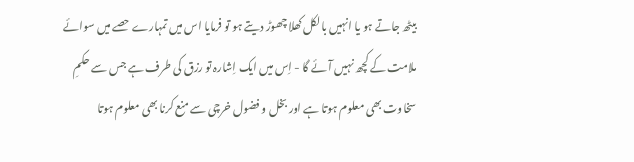بیٹھ جاتے ہو یا انہیں بالکل کھلا چھوڑ دیتے ہو تو فرمایا اس میں تمہارے حصے میں سوائے ملامت کے کچھ نہیں آئے گا - اِس میں ایک اِشارہ تو رزق کی طرف ہے جس سے حکمِ سخاوت بھی معلوم ہوتا ہے اور بخل و فضول خرچی سے منع کرنا بھی معلوم ہوتا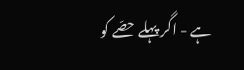ہے - اگر پہلے حصّے کو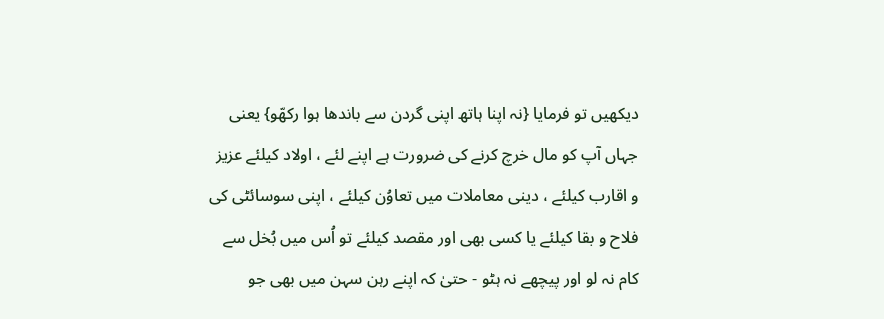دیکھیں تو فرمایا {نہ اپنا ہاتھ اپنی گردن سے باندھا ہوا رکھّو} یعنی جہاں آپ کو مال خرچ کرنے کی ضرورت ہے اپنے لئے ، اولاد کیلئے عزیز و اقارب کیلئے ، دینی معاملات میں تعاوُن کیلئے ، اپنی سوسائٹی کی فلاح و بقا کیلئے یا کسی بھی اور مقصد کیلئے تو اُس میں بُخل سے کام نہ لو اور پیچھے نہ ہٹو - حتیٰ کہ اپنے رہن سہن میں بھی جو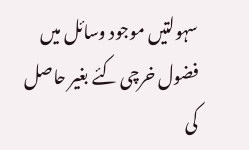سہولتیں موجود وسائل میں فضول خرچی کئے بغیر حاصل کی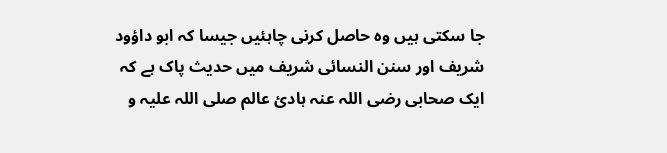جا سکتی ہیں وہ حاصل کرنی چاہئیں جیسا کہ ابو داؤود شریف اور سنن النسائی شریف میں حدیث پاک ہے کہ ایک صحابی رضی اللہ عنہ ہادیٔ عالم صلی اللہ علیہ و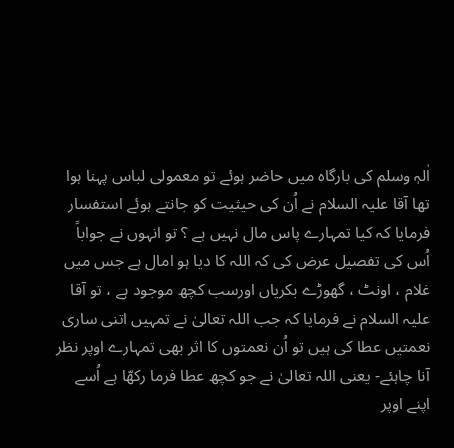اٰلہٖ وسلم کی بارگاہ میں حاضر ہوئے تو معمولی لباس پہنا ہوا تھا آقا علیہ السلام نے اُن کی حیثیت کو جانتے ہوئے استفسار فرمایا کہ کیا تمہارے پاس مال نہیں ہے ؟ تو انہوں نے جواباً اُس کی تفصیل عرض کی کہ اللہ کا دیا ہو امال ہے جس میں غلام ، اونٹ ، گھوڑے بکریاں اورسب کچھ موجود ہے ، تو آقا علیہ السلام نے فرمایا کہ جب اللہ تعالیٰ نے تمہیں اتنی ساری نعمتیں عطا کی ہیں تو اُن نعمتوں کا اثر بھی تمہارے اوپر نظر آنا چاہئے- یعنی اللہ تعالیٰ نے جو کچھ عطا فرما رکھّا ہے اُسے اپنے اوپر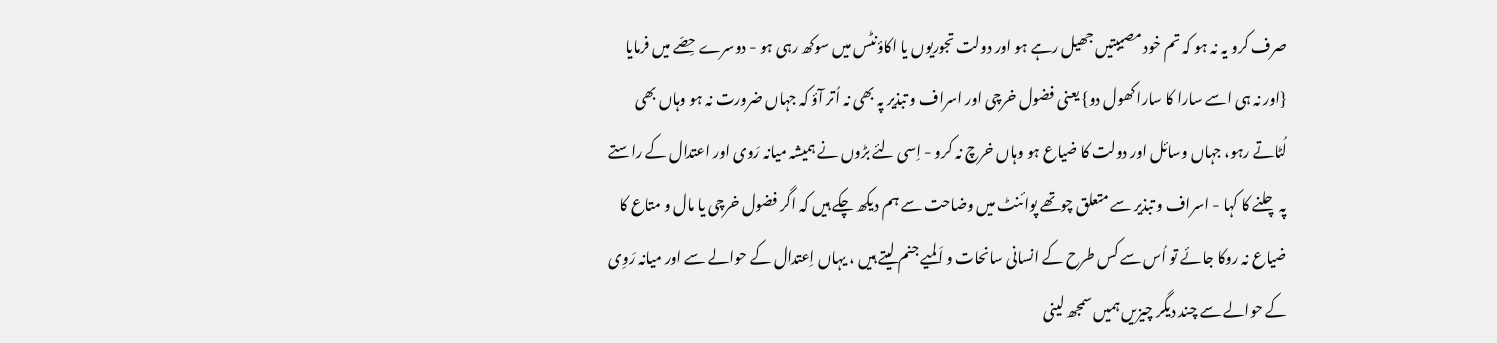صرف کرو یہ نہ ہو کہ تم خود مصیبتیں جھیل رہے ہو اور دولت تجوریوں یا اکاؤنٹس میں سوکھ رہی ہو - دوسرے حِصّے میں فرمایا {اور نہ ہی اسے سارا کا سارا کھول دو} یعنی فضول خرچی اور اسراف و تبذیر پہ بھی نہ اُتر آؤ کہ جہاں ضرورت نہ ہو وہاں بھی لُٹاتے رہو، جہاں وسائل اور دولت کا ضیاع ہو وہاں خرچ نہ کرو - اِسی لئے بڑوں نے ہمیشہ میانہ رَوی اور اعتدال کے راستے پہ چلنے کا کہا - اسراف و تبذیر سے متعلق چوتھے پوائنٹ میں وضاحت سے ہم دیکھ چکے ہیں کہ اگر فضول خرچی یا مال و متاع کا ضیاع نہ روکا جائے تو اُس سے کس طرح کے انسانی سانحات و اَلمیے جنم لیتے ہیں ، یہاں اِعتدال کے حوالے سے اور میانہ رَوِی کے حوالے سے چند دیگر چیزیں ہمیں سمجھ لینی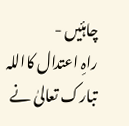چاہئیں -
راہِ اعتدال کااللہ تبارک تعالیٰ نے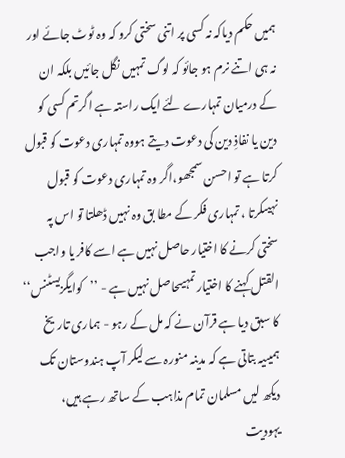ہمیں حکم دیاکہ نہ کسی پر اتنی سختی کرو کہ وہ ٹوٹ جائے اور نہ ہی اتنے نرم ہو جائو کہ لوگ تمہیں نگل جائیں بلکہ ان کے درمیان تمہارے لئے ایک راستہ ہے اگرتم کسی کو دین یا نفاذِ دین کی دعوت دیتے ہووہ تمہاری دعوت کو قبول کرتا ہے تو احسن سمجھو،اگر وہ تمہاری دعوت کو قبول نہیںکرتا ، تمہاری فکر کے مطا بق وہ نہیں ڈھلتا تو اس پہ سختی کرنے کا اختیار حاصل نہیں ہے اسے کافر یا واجب القتل کہنے کا اختیار تمہیںحاصل نہیں ہے - ’’کوایگزیسٹنس‘‘ کا سبق دیا ہے قرآن نے کہ مل کے رہو - ہماری تاریخ ہمیںیہ بتاتی ہے کہ مدینہ منورہ سے لیکر آپ ہندوستان تک دیکھ لیں مسلمان تمام مذاہب کے ساتھ رہے ہیں، یہودیت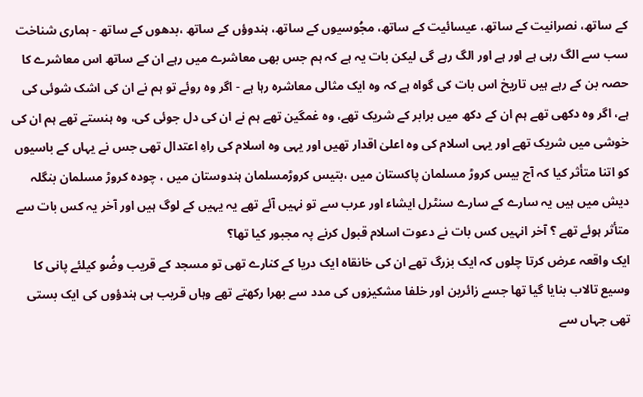کے ساتھ، نصرانیت کے ساتھ، عیسائیت کے ساتھ، مجُوسیوں کے ساتھ، ہندوؤں کے ساتھ ،بدھوں کے ساتھ - ہماری شناخت سب سے الگ رہی ہے اور ہے اور الگ رہے گی لیکن بات یہ ہے کہ ہم جس بھی معاشرے میں رہے ان کے ساتھ اس معاشرے کا حصہ بن کے رہے ہیں تاریخ اس بات کی گواہ ہے کہ وہ ایک مثالی معاشرہ رہا ہے - اگر وہ روئے تو ہم نے ان کی اشک شوئی کی ہے، اگر وہ دکھی تھے ہم ان کے دکھ میں برابر کے شریک تھے، وہ غمگین تھے ہم نے ان کی دل جوئی کی، وہ ہنستے تھے ہم ان کی خوشی میں شریک تھے اور یہی اسلام کی وہ اعلیٰ اقدار تھیں اور یہی وہ اسلام کی راہِ اعتدال تھی جس نے یہاں کے باسیوں کو اتنا متأثر کیا کہ آج بیس کروڑ مسلمان پاکستان میں ،بتیس کروڑمسلمان ہندوستان میں ، چودہ کروڑ مسلمان بنگلہ دیش میں ہیں یہ سارے کے سارے سنٹرل ایشاء اور عرب سے تو نہیں آئے تھے یہ یہیں کے لوگ ہیں اور آخر یہ کس بات سے متأثر ہوئے تھے ؟ آخر انہیں کس بات نے دعوت اسلام قبول کرنے پہ مجبور کیا تھا؟
ایک واقعہ عرض کرتا چلوں کہ ایک بزرگ تھے ان کی خانقاہ ایک دریا کے کنارے تھی تو مسجد کے قریب وضُو کیلئے پانی کا وسیع تالاب بنایا گیا تھا جسے زائرین اور خلفا مشکیزوں کی مدد سے بھرا رکھتے تھے وہاں قریب ہی ہندؤوں کی ایک بستی تھی جہاں سے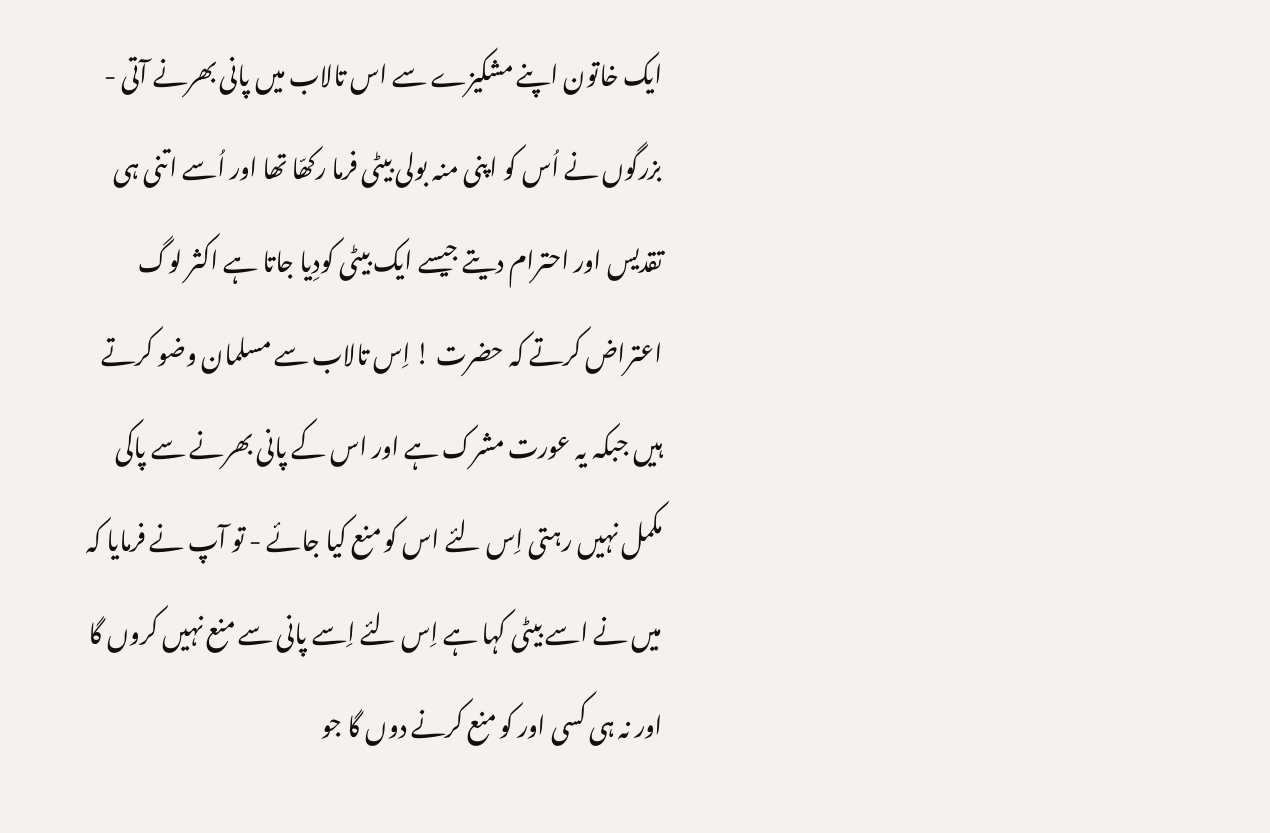ایک خاتون اپنے مشکیزے سے اس تالاب میں پانی بھرنے آتی - بزرگوں نے اُس کو اپنی منہ بولی بیٹی فرما رکھّا تھا اور اُسے اتنی ہی تقدیس اور احترام دیتے جیسے ایک بیٹی کودِیا جاتا ہے اکثر لوگ اعتراض کرتے کہ حضرت ! اِس تالاب سے مسلمان وضو کرتے ہیں جبکہ یہ عورت مشرک ہے اور اس کے پانی بھرنے سے پاکی مکمل نہیں رہتی اِس لئے اس کو منع کیا جائے - تو آپ نے فرمایا کہ میں نے اسے بیٹی کہا ہے اِس لئے اِسے پانی سے منع نہیں کروں گا اور نہ ہی کسی اور کو منع کرنے دوں گا جو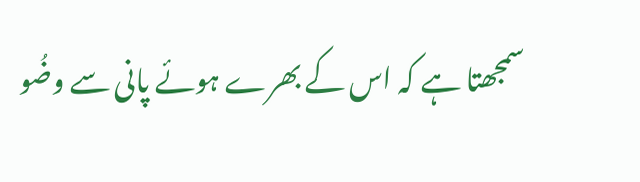سمجھتا ہے کہ اس کے بھرے ہوئے پانی سے وضُو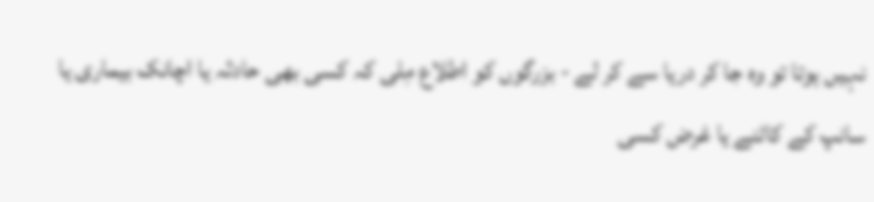نہیں ہوتا تو وہ جا کر دریا سے کر لے - بزرگوں کو اطلاع مِلی کہ کسی بھی حادثہ یا اچانک بیماری یا سانپ کے کاٹنے یا غرض کسی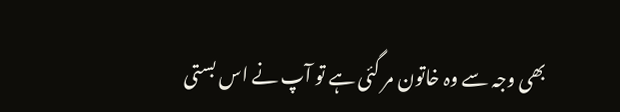بھی وجہ سے وہ خاتون مر گئی ہے تو آپ نے اس بستی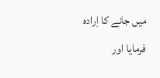میں جانے کا اِرادہ فرمایا اور